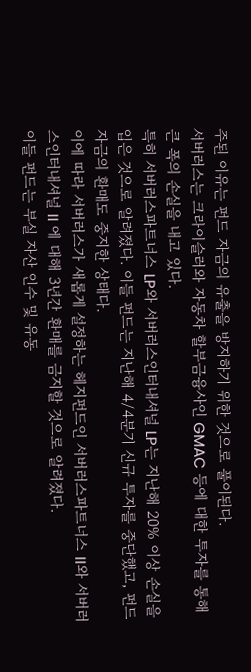주된 이유는 펀드 자금의 유출을 방지하기 위한 것으로 풀이된다.
서버러스는 크라이슬러와 자동차 할부금융사인 GMAC 등에 대한 투자를 통해 큰 폭의 손실을 내고 있다.
특히 서버러스파트너스 LP와 서버러스인터내셔널 LP는 지난해 20% 이상 손실을 입은 것으로 알려졌다. 이들 펀드는 지난해 4/4분기 신규 투자를 중단했고, 펀드자금의 환매도 중지한 상태다.
이에 따라 서버러스가 새롭게 설정하는 헤지펀드인 서버러스파트너스 II와 서버러스인터내셔널 II 에 대해 3년간 환매를 금지할 것으로 알려졌다.
이들 펀드는 부실 자산 인수 및 유동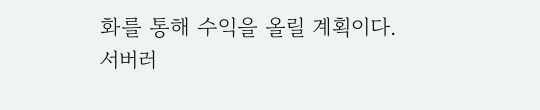화를 통해 수익을 올릴 계획이다.
서버러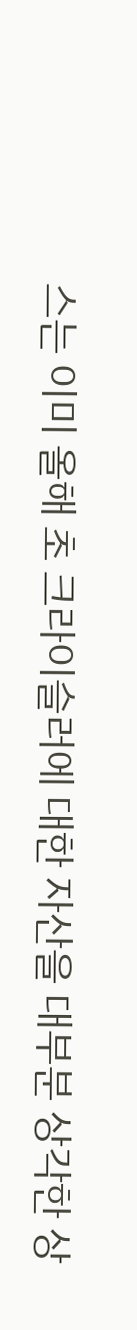스는 이미 올해 초 크라이슬러에 대한 자산을 대부분 상각한 상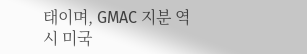태이며, GMAC 지분 역시 미국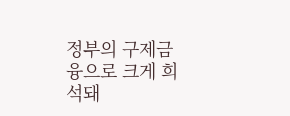정부의 구제금융으로 크게 희석돼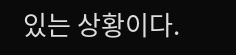있는 상황이다.